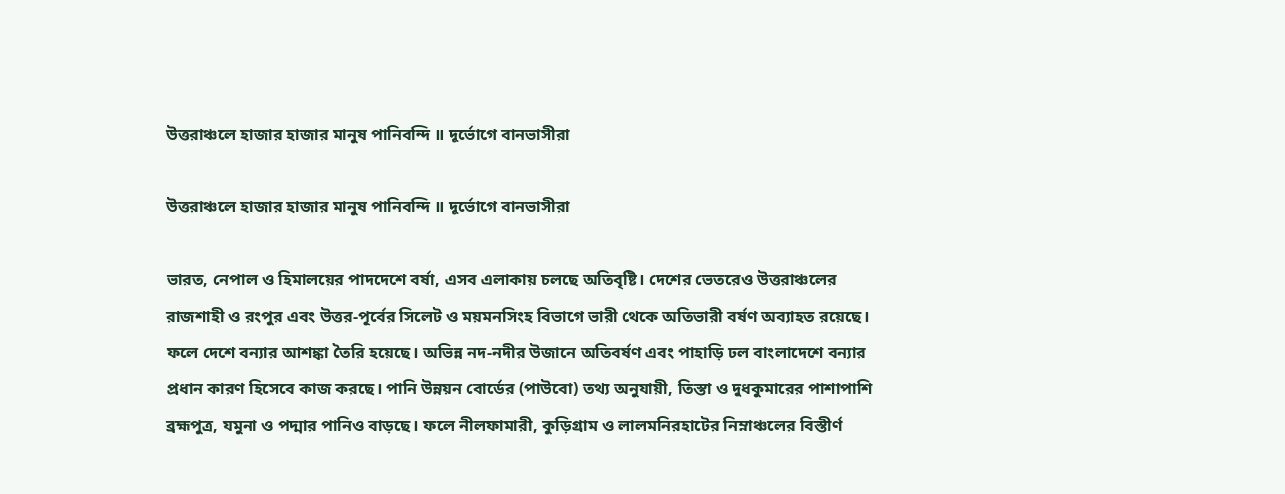উত্তরাঞ্চলে হাজার হাজার মানুষ পানিবন্দি ॥ দূর্ভোগে বানভাসীরা

উত্তরাঞ্চলে হাজার হাজার মানুষ পানিবন্দি ॥ দূর্ভোগে বানভাসীরা

ভারত, নেপাল ও হিমালয়ের পাদদেশে বর্ষা, এসব এলাকায় চলছে অতিবৃষ্টি। দেশের ভেতরেও উত্তরাঞ্চলের রাজশাহী ও রংপুর এবং উত্তর-পূর্বের সিলেট ও ময়মনসিংহ বিভাগে ভারী থেকে অতিভারী বর্ষণ অব্যাহত রয়েছে। ফলে দেশে বন্যার আশঙ্কা তৈরি হয়েছে। অভিন্ন নদ-নদীর উজানে অতিবর্ষণ এবং পাহাড়ি ঢল বাংলাদেশে বন্যার প্রধান কারণ হিসেবে কাজ করছে। পানি উন্নয়ন বোর্ডের (পাউবো) তথ্য অনুযায়ী, তিস্তা ও দুধকুমারের পাশাপাশি ব্রহ্মপুত্র, যমুনা ও পদ্মার পানিও বাড়ছে। ফলে নীলফামারী, কুড়িগ্রাম ও লালমনিরহাটের নিম্নাঞ্চলের বিস্তীর্ণ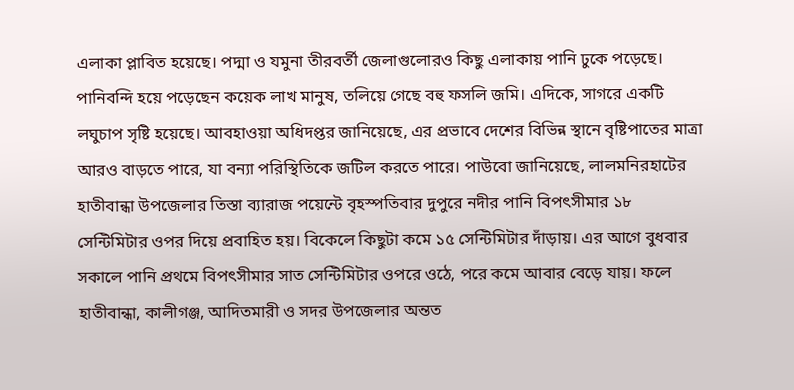এলাকা প্লাবিত হয়েছে। পদ্মা ও যমুনা তীরবর্তী জেলাগুলোরও কিছু এলাকায় পানি ঢুকে পড়েছে। পানিবন্দি হয়ে পড়েছেন কয়েক লাখ মানুষ, তলিয়ে গেছে বহু ফসলি জমি। এদিকে, সাগরে একটি লঘুচাপ সৃষ্টি হয়েছে। আবহাওয়া অধিদপ্তর জানিয়েছে, এর প্রভাবে দেশের বিভিন্ন স্থানে বৃষ্টিপাতের মাত্রা আরও বাড়তে পারে, যা বন্যা পরিস্থিতিকে জটিল করতে পারে। পাউবো জানিয়েছে, লালমনিরহাটের হাতীবান্ধা উপজেলার তিস্তা ব্যারাজ পয়েন্টে বৃহস্পতিবার দুপুরে নদীর পানি বিপৎসীমার ১৮ সেন্টিমিটার ওপর দিয়ে প্রবাহিত হয়। বিকেলে কিছুটা কমে ১৫ সেন্টিমিটার দাঁড়ায়। এর আগে বুধবার সকালে পানি প্রথমে বিপৎসীমার সাত সেন্টিমিটার ওপরে ওঠে, পরে কমে আবার বেড়ে যায়। ফলে হাতীবান্ধা, কালীগঞ্জ, আদিতমারী ও সদর উপজেলার অন্তত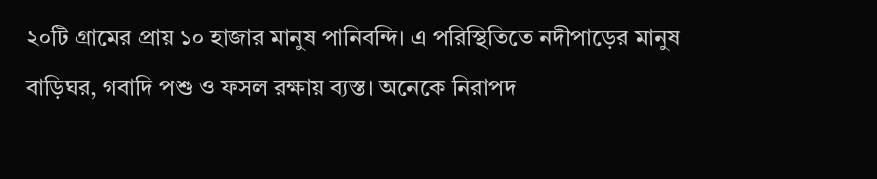২০টি গ্রামের প্রায় ১০ হাজার মানুষ পানিবন্দি। এ পরিস্থিতিতে নদীপাড়ের মানুষ বাড়িঘর, গবাদি পশু ও ফসল রক্ষায় ব্যস্ত। অনেকে নিরাপদ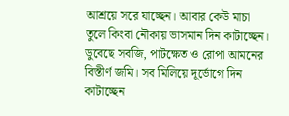আশ্রয়ে সরে যাচ্ছেন। আবার কেউ মাচা তুলে কিংবা নৌকায় ভাসমান দিন কাটাচ্ছেন। ডুবেছে সবজি, পাটক্ষেত ও রোপা আমনের বিস্তীর্ণ জমি। সব মিলিয়ে দূর্ভোগে দিন কাটাচ্ছেন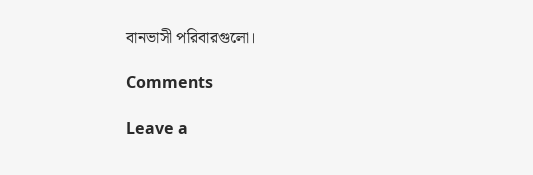বানভাসী পরিবারগুলো।

Comments

Leave a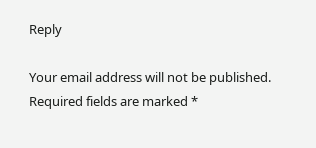Reply

Your email address will not be published. Required fields are marked *